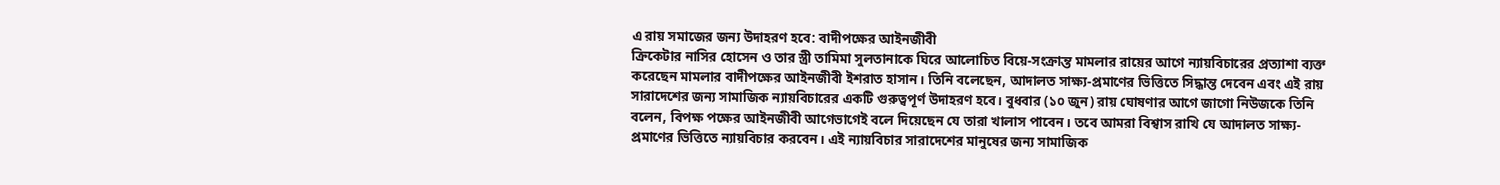এ রায় সমাজের জন্য উদাহরণ হবে: বাদীপক্ষের আইনজীবী
ক্রিকেটার নাসির হোসেন ও তার স্ত্রী তামিমা সুলতানাকে ঘিরে আলোচিত বিয়ে-সংক্রান্ত মামলার রায়ের আগে ন্যায়বিচারের প্রত্যাশা ব্যক্ত করেছেন মামলার বাদীপক্ষের আইনজীবী ইশরাত হাসান। তিনি বলেছেন, আদালত সাক্ষ্য-প্রমাণের ভিত্তিতে সিদ্ধান্ত দেবেন এবং এই রায় সারাদেশের জন্য সামাজিক ন্যায়বিচারের একটি গুরুত্বপূর্ণ উদাহরণ হবে। বুধবার (১০ জুন) রায় ঘোষণার আগে জাগো নিউজকে তিনি বলেন, বিপক্ষ পক্ষের আইনজীবী আগেভাগেই বলে দিয়েছেন যে তারা খালাস পাবেন। তবে আমরা বিশ্বাস রাখি যে আদালত সাক্ষ্য-প্রমাণের ভিত্তিতে ন্যায়বিচার করবেন। এই ন্যায়বিচার সারাদেশের মানুষের জন্য সামাজিক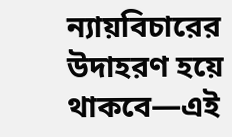ন্যায়বিচারের উদাহরণ হয়ে থাকবে—এই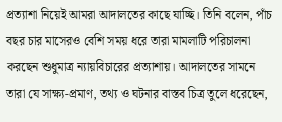প্রত্যাশা নিয়েই আমরা আদালতের কাছে যাচ্ছি। তিনি বলেন, পাঁচ বছর চার মাসেরও বেশি সময় ধরে তারা মামলাটি পরিচালনা করছেন শুধুমাত্র ন্যায়বিচারের প্রত্যাশায়। আদালতের সামনে তারা যে সাক্ষ্য-প্রমাণ, তথ্য ও ঘটনার বাস্তব চিত্র তুলে ধরেছেন,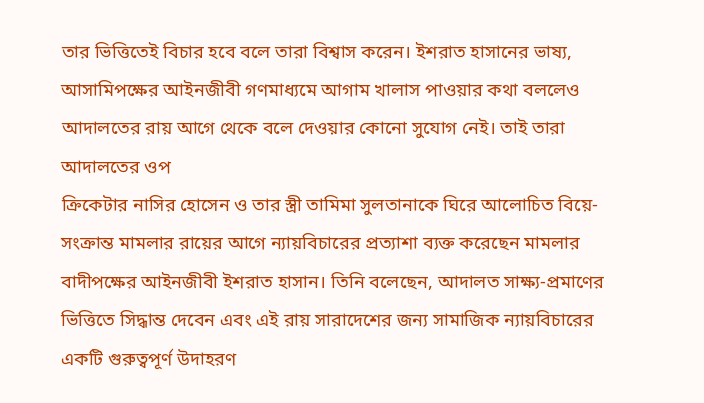তার ভিত্তিতেই বিচার হবে বলে তারা বিশ্বাস করেন। ইশরাত হাসানের ভাষ্য, আসামিপক্ষের আইনজীবী গণমাধ্যমে আগাম খালাস পাওয়ার কথা বললেও আদালতের রায় আগে থেকে বলে দেওয়ার কোনো সুযোগ নেই। তাই তারা আদালতের ওপ
ক্রিকেটার নাসির হোসেন ও তার স্ত্রী তামিমা সুলতানাকে ঘিরে আলোচিত বিয়ে-সংক্রান্ত মামলার রায়ের আগে ন্যায়বিচারের প্রত্যাশা ব্যক্ত করেছেন মামলার বাদীপক্ষের আইনজীবী ইশরাত হাসান। তিনি বলেছেন, আদালত সাক্ষ্য-প্রমাণের ভিত্তিতে সিদ্ধান্ত দেবেন এবং এই রায় সারাদেশের জন্য সামাজিক ন্যায়বিচারের একটি গুরুত্বপূর্ণ উদাহরণ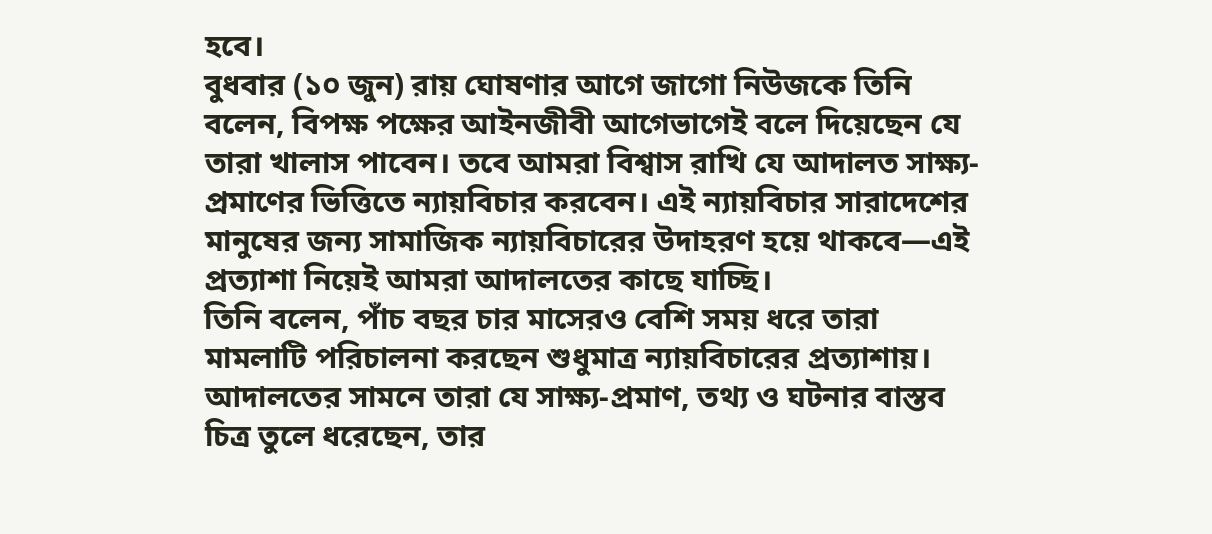হবে।
বুধবার (১০ জুন) রায় ঘোষণার আগে জাগো নিউজকে তিনি বলেন, বিপক্ষ পক্ষের আইনজীবী আগেভাগেই বলে দিয়েছেন যে তারা খালাস পাবেন। তবে আমরা বিশ্বাস রাখি যে আদালত সাক্ষ্য-প্রমাণের ভিত্তিতে ন্যায়বিচার করবেন। এই ন্যায়বিচার সারাদেশের মানুষের জন্য সামাজিক ন্যায়বিচারের উদাহরণ হয়ে থাকবে—এই প্রত্যাশা নিয়েই আমরা আদালতের কাছে যাচ্ছি।
তিনি বলেন, পাঁচ বছর চার মাসেরও বেশি সময় ধরে তারা মামলাটি পরিচালনা করছেন শুধুমাত্র ন্যায়বিচারের প্রত্যাশায়। আদালতের সামনে তারা যে সাক্ষ্য-প্রমাণ, তথ্য ও ঘটনার বাস্তব চিত্র তুলে ধরেছেন, তার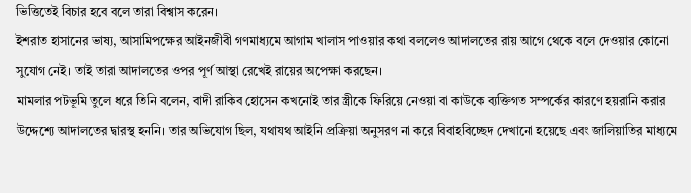ভিত্তিতেই বিচার হবে বলে তারা বিশ্বাস করেন।
ইশরাত হাসানের ভাষ্য, আসামিপক্ষের আইনজীবী গণমাধ্যমে আগাম খালাস পাওয়ার কথা বললেও আদালতের রায় আগে থেকে বলে দেওয়ার কোনো সুযোগ নেই। তাই তারা আদালতের ওপর পূর্ণ আস্থা রেখেই রায়ের অপেক্ষা করছেন।
মামলার পটভূমি তুলে ধরে তিনি বলেন, বাদী রাকিব হোসেন কখনোই তার স্ত্রীকে ফিরিয়ে নেওয়া বা কাউকে ব্যক্তিগত সম্পর্কের কারণে হয়রানি করার উদ্দেশ্যে আদালতের দ্বারস্থ হননি। তার অভিযোগ ছিল, যথাযথ আইনি প্রক্রিয়া অনুসরণ না করে বিবাহবিচ্ছেদ দেখানো হয়েছে এবং জালিয়াতির মাধ্যমে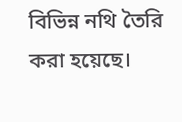বিভিন্ন নথি তৈরি করা হয়েছে।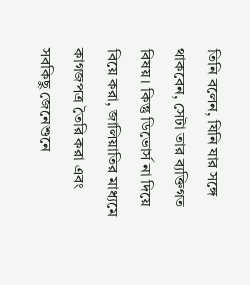তিনি বলেন, যিনি যার সঙ্গে থাকবেন, সেটা তার ব্যক্তিগত বিষয়। কিন্তু ডিভোর্স না দিয়ে বিয়ে করা, জালিয়াতির মাধ্যমে কাগজপত্র তৈরি করা এবং সবকিছু জেনেশুনে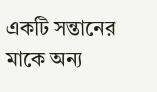একটি সন্তানের মাকে অন্য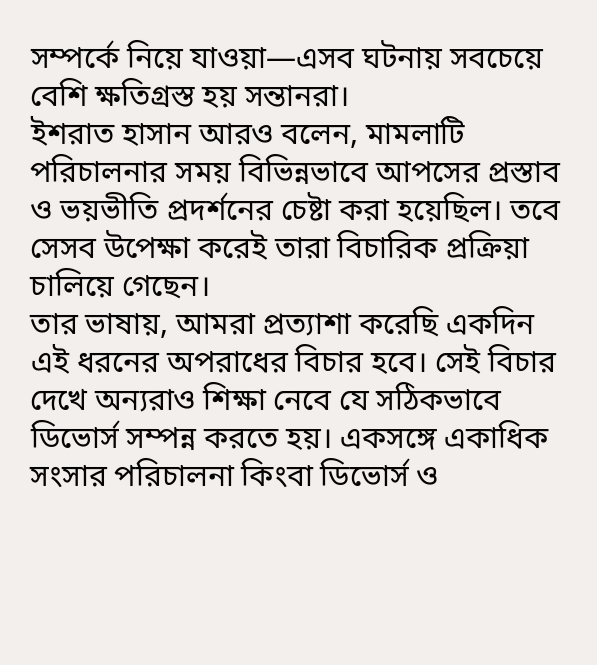সম্পর্কে নিয়ে যাওয়া—এসব ঘটনায় সবচেয়ে বেশি ক্ষতিগ্রস্ত হয় সন্তানরা।
ইশরাত হাসান আরও বলেন, মামলাটি পরিচালনার সময় বিভিন্নভাবে আপসের প্রস্তাব ও ভয়ভীতি প্রদর্শনের চেষ্টা করা হয়েছিল। তবে সেসব উপেক্ষা করেই তারা বিচারিক প্রক্রিয়া চালিয়ে গেছেন।
তার ভাষায়, আমরা প্রত্যাশা করেছি একদিন এই ধরনের অপরাধের বিচার হবে। সেই বিচার দেখে অন্যরাও শিক্ষা নেবে যে সঠিকভাবে ডিভোর্স সম্পন্ন করতে হয়। একসঙ্গে একাধিক সংসার পরিচালনা কিংবা ডিভোর্স ও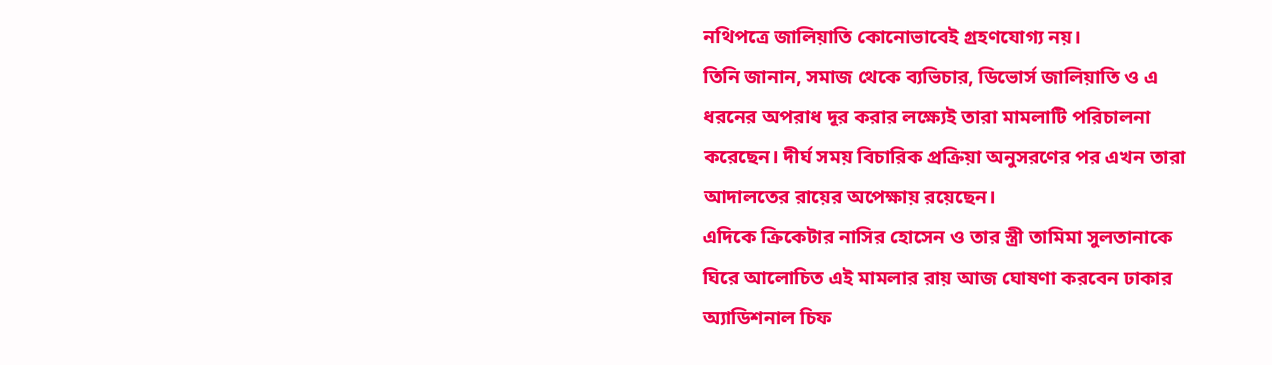নথিপত্রে জালিয়াতি কোনোভাবেই গ্রহণযোগ্য নয়।
তিনি জানান, সমাজ থেকে ব্যভিচার, ডিভোর্স জালিয়াতি ও এ ধরনের অপরাধ দূর করার লক্ষ্যেই তারা মামলাটি পরিচালনা করেছেন। দীর্ঘ সময় বিচারিক প্রক্রিয়া অনুসরণের পর এখন তারা আদালতের রায়ের অপেক্ষায় রয়েছেন।
এদিকে ক্রিকেটার নাসির হোসেন ও তার স্ত্রী তামিমা সুলতানাকে ঘিরে আলোচিত এই মামলার রায় আজ ঘোষণা করবেন ঢাকার অ্যাডিশনাল চিফ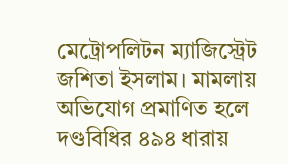মেট্রোপলিটন ম্যাজিস্ট্রেট জশিতা ইসলাম। মামলায় অভিযোগ প্রমাণিত হলে দণ্ডবিধির ৪৯৪ ধারায়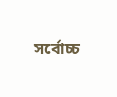সর্বোচ্চ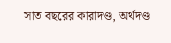সাত বছরের কারাদণ্ড, অর্থদণ্ড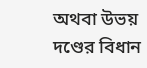অথবা উভয় দণ্ডের বিধান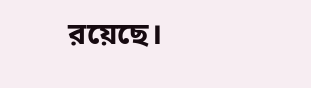রয়েছে।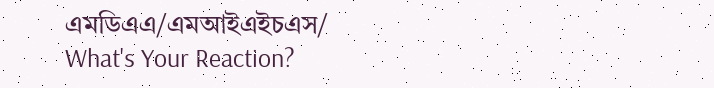এমডিএএ/এমআইএইচএস/
What's Your Reaction?